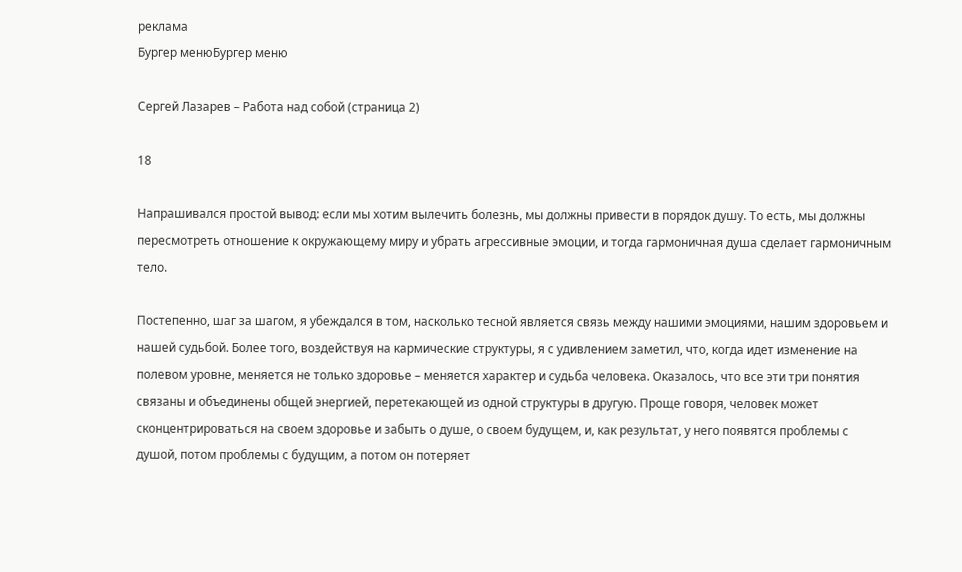реклама
Бургер менюБургер меню

Сергей Лазарев – Работа над собой (страница 2)

18

Напрашивался простой вывод: если мы хотим вылечить болезнь, мы должны привести в порядок душу. То есть, мы должны пересмотреть отношение к окружающему миру и убрать агрессивные эмоции, и тогда гармоничная душа сделает гармоничным тело.

Постепенно, шаг за шагом, я убеждался в том, насколько тесной является связь между нашими эмоциями, нашим здоровьем и нашей судьбой. Более того, воздействуя на кармические структуры, я с удивлением заметил, что, когда идет изменение на полевом уровне, меняется не только здоровье – меняется характер и судьба человека. Оказалось, что все эти три понятия связаны и объединены общей энергией, перетекающей из одной структуры в другую. Проще говоря, человек может сконцентрироваться на своем здоровье и забыть о душе, о своем будущем, и, как результат, у него появятся проблемы с душой, потом проблемы с будущим, а потом он потеряет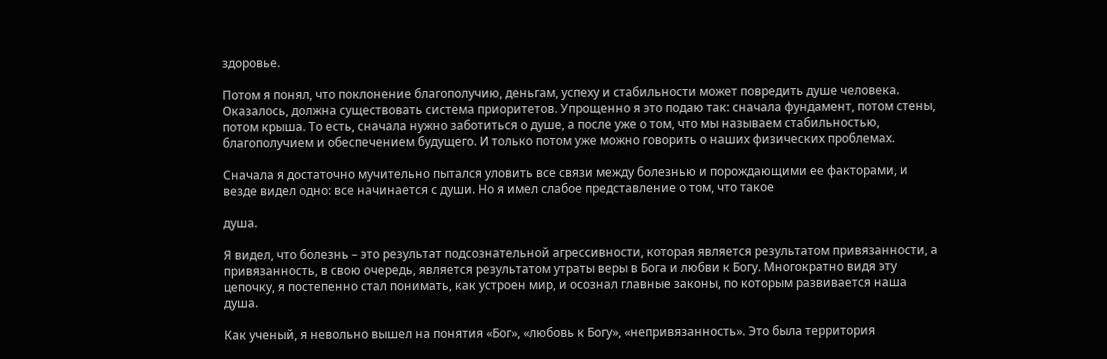здоровье.

Потом я понял, что поклонение благополучию, деньгам, успеху и стабильности может повредить душе человека. Оказалось, должна существовать система приоритетов. Упрощенно я это подаю так: сначала фундамент, потом стены, потом крыша. То есть, сначала нужно заботиться о душе, а после уже о том, что мы называем стабильностью, благополучием и обеспечением будущего. И только потом уже можно говорить о наших физических проблемах.

Сначала я достаточно мучительно пытался уловить все связи между болезнью и порождающими ее факторами, и везде видел одно: все начинается с души. Но я имел слабое представление о том, что такое

душа.

Я видел, что болезнь – это результат подсознательной агрессивности, которая является результатом привязанности, а привязанность, в свою очередь, является результатом утраты веры в Бога и любви к Богу. Многократно видя эту цепочку, я постепенно стал понимать, как устроен мир, и осознал главные законы, по которым развивается наша душа.

Как ученый, я невольно вышел на понятия «Бог», «любовь к Богу», «непривязанность». Это была территория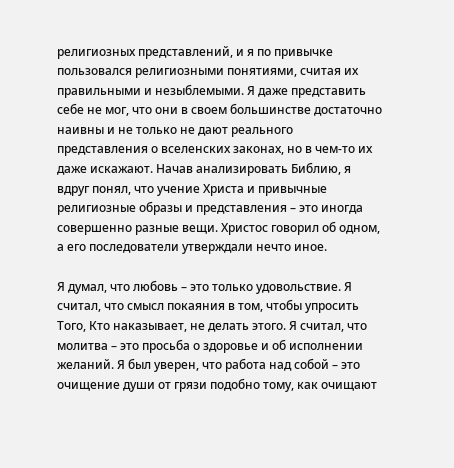религиозных представлений, и я по привычке пользовался религиозными понятиями, считая их правильными и незыблемыми. Я даже представить себе не мог, что они в своем большинстве достаточно наивны и не только не дают реального представления о вселенских законах, но в чем-то их даже искажают. Начав анализировать Библию, я вдруг понял, что учение Христа и привычные религиозные образы и представления – это иногда совершенно разные вещи. Христос говорил об одном, а его последователи утверждали нечто иное.

Я думал, что любовь – это только удовольствие. Я считал, что смысл покаяния в том, чтобы упросить Того, Кто наказывает, не делать этого. Я считал, что молитва – это просьба о здоровье и об исполнении желаний. Я был уверен, что работа над собой – это очищение души от грязи подобно тому, как очищают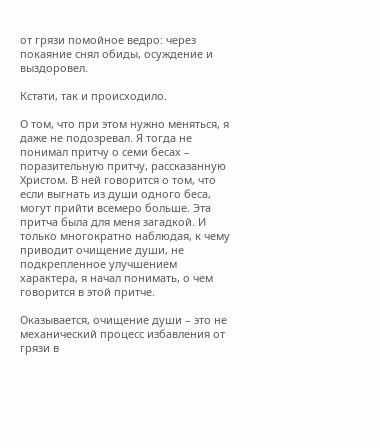от грязи помойное ведро: через покаяние снял обиды, осуждение и выздоровел.

Кстати, так и происходило.

О том, что при этом нужно меняться, я даже не подозревал. Я тогда не понимал притчу о семи бесах – поразительную притчу, рассказанную Христом. В ней говорится о том, что если выгнать из души одного беса, могут прийти всемеро больше. Эта притча была для меня загадкой. И только многократно наблюдая, к чему приводит очищение души, не подкрепленное улучшением характера, я начал понимать, о чем говорится в этой притче.

Оказывается, очищение души – это не механический процесс избавления от грязи в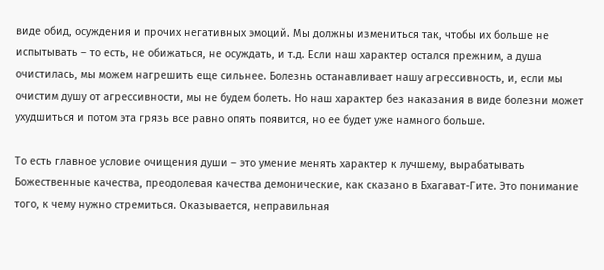виде обид, осуждения и прочих негативных эмоций. Мы должны измениться так, чтобы их больше не испытывать – то есть, не обижаться, не осуждать, и т.д. Если наш характер остался прежним, а душа очистилась, мы можем нагрешить еще сильнее. Болезнь останавливает нашу агрессивность, и, если мы очистим душу от агрессивности, мы не будем болеть. Но наш характер без наказания в виде болезни может ухудшиться и потом эта грязь все равно опять появится, но ее будет уже намного больше.

То есть главное условие очищения души – это умение менять характер к лучшему, вырабатывать Божественные качества, преодолевая качества демонические, как сказано в Бхагават-Гите. Это понимание того, к чему нужно стремиться. Оказывается, неправильная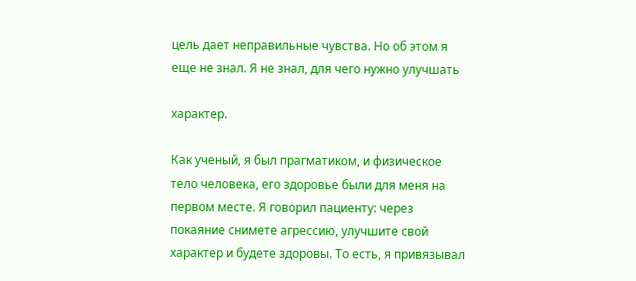цель дает неправильные чувства. Но об этом я еще не знал. Я не знал, для чего нужно улучшать

характер.

Как ученый, я был прагматиком, и физическое тело человека, его здоровье были для меня на первом месте. Я говорил пациенту: через покаяние снимете агрессию, улучшите свой характер и будете здоровы. То есть, я привязывал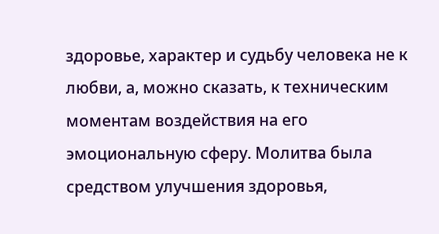здоровье, характер и судьбу человека не к любви, а, можно сказать, к техническим моментам воздействия на его эмоциональную сферу. Молитва была средством улучшения здоровья,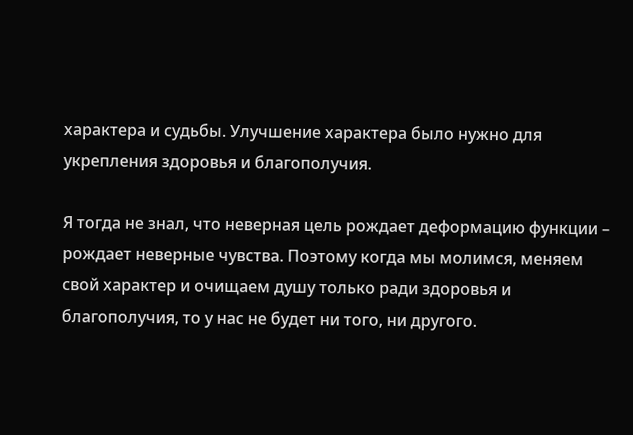характера и судьбы. Улучшение характера было нужно для укрепления здоровья и благополучия.

Я тогда не знал, что неверная цель рождает деформацию функции – рождает неверные чувства. Поэтому когда мы молимся, меняем свой характер и очищаем душу только ради здоровья и благополучия, то у нас не будет ни того, ни другого.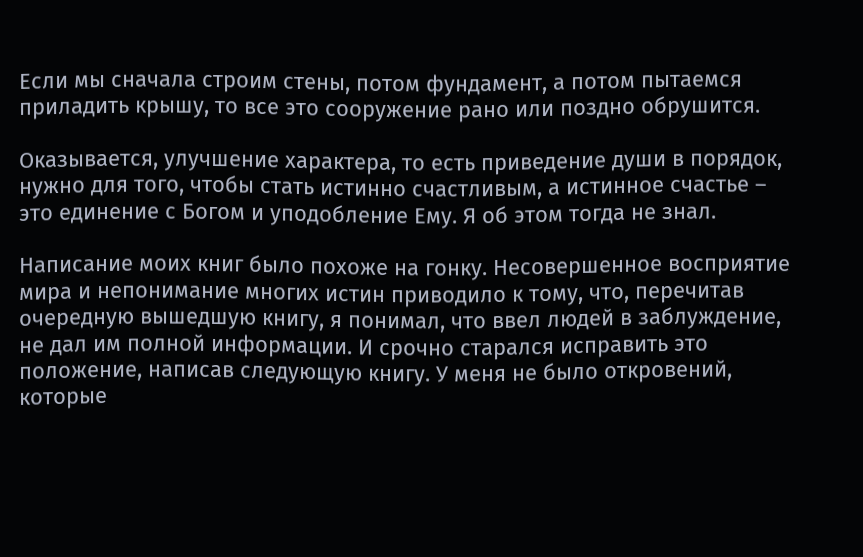Если мы сначала строим стены, потом фундамент, а потом пытаемся приладить крышу, то все это сооружение рано или поздно обрушится.

Оказывается, улучшение характера, то есть приведение души в порядок, нужно для того, чтобы стать истинно счастливым, а истинное счастье – это единение с Богом и уподобление Ему. Я об этом тогда не знал.

Написание моих книг было похоже на гонку. Несовершенное восприятие мира и непонимание многих истин приводило к тому, что, перечитав очередную вышедшую книгу, я понимал, что ввел людей в заблуждение, не дал им полной информации. И срочно старался исправить это положение, написав следующую книгу. У меня не было откровений, которые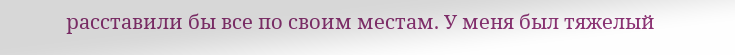расставили бы все по своим местам. У меня был тяжелый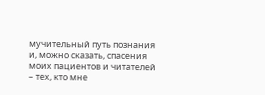мучительный путь познания и, можно сказать, спасения моих пациентов и читателей – тех, кто мне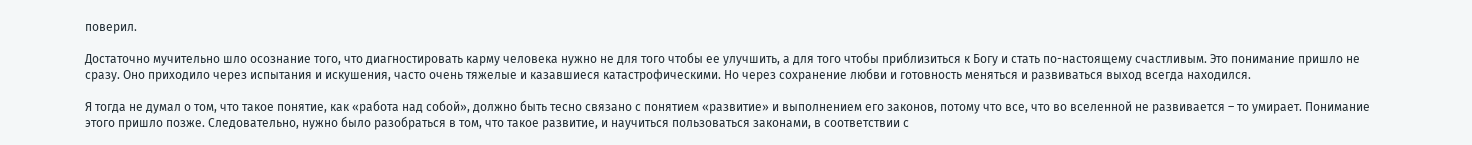поверил.

Достаточно мучительно шло осознание того, что диагностировать карму человека нужно не для того чтобы ее улучшить, а для того чтобы приблизиться к Богу и стать по-настоящему счастливым. Это понимание пришло не сразу. Оно приходило через испытания и искушения, часто очень тяжелые и казавшиеся катастрофическими. Но через сохранение любви и готовность меняться и развиваться выход всегда находился.

Я тогда не думал о том, что такое понятие, как «работа над собой», должно быть тесно связано с понятием «развитие» и выполнением его законов, потому что все, что во вселенной не развивается – то умирает. Понимание этого пришло позже. Следовательно, нужно было разобраться в том, что такое развитие, и научиться пользоваться законами, в соответствии с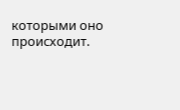которыми оно происходит.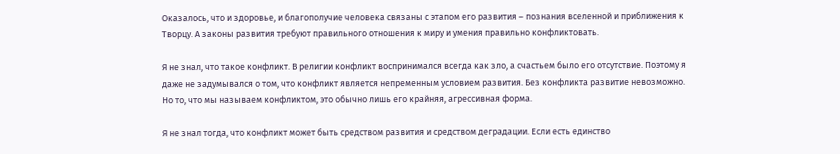Оказалось, что и здоровье, и благополучие человека связаны с этапом его развития – познания вселенной и приближения к Творцу. А законы развития требуют правильного отношения к миру и умения правильно конфликтовать.

Я не знал, что такое конфликт. В религии конфликт воспринимался всегда как зло, а счастьем было его отсутствие. Поэтому я даже не задумывался о том, что конфликт является непременным условием развития. Без конфликта развитие невозможно. Но то, что мы называем конфликтом, это обычно лишь его крайняя, агрессивная форма.

Я не знал тогда, что конфликт может быть средством развития и средством деградации. Если есть единство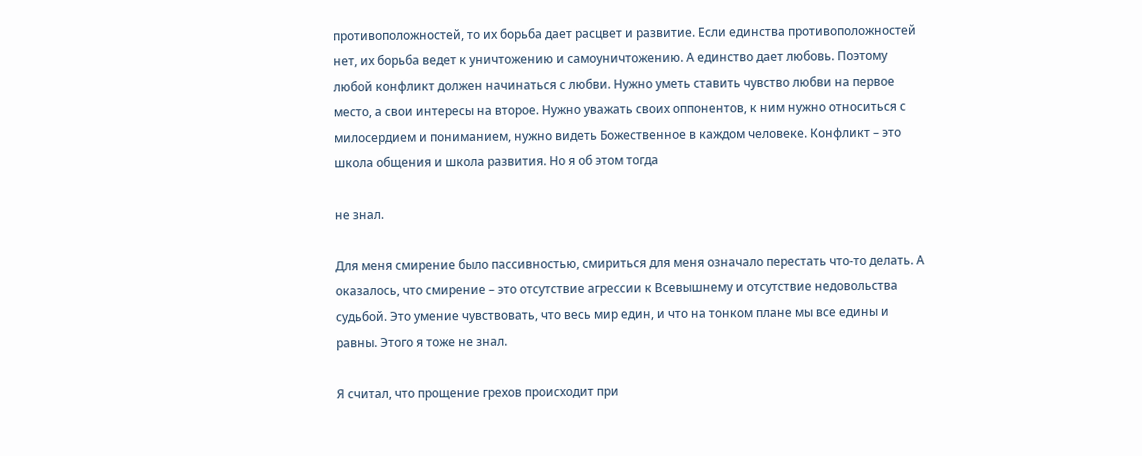противоположностей, то их борьба дает расцвет и развитие. Если единства противоположностей нет, их борьба ведет к уничтожению и самоуничтожению. А единство дает любовь. Поэтому любой конфликт должен начинаться с любви. Нужно уметь ставить чувство любви на первое место, а свои интересы на второе. Нужно уважать своих оппонентов, к ним нужно относиться с милосердием и пониманием, нужно видеть Божественное в каждом человеке. Конфликт – это школа общения и школа развития. Но я об этом тогда

не знал.

Для меня смирение было пассивностью, смириться для меня означало перестать что-то делать. А оказалось, что смирение – это отсутствие агрессии к Всевышнему и отсутствие недовольства судьбой. Это умение чувствовать, что весь мир един, и что на тонком плане мы все едины и равны. Этого я тоже не знал.

Я считал, что прощение грехов происходит при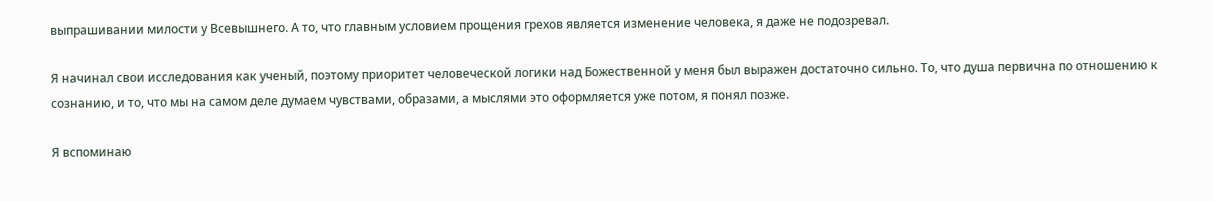выпрашивании милости у Всевышнего. А то, что главным условием прощения грехов является изменение человека, я даже не подозревал.

Я начинал свои исследования как ученый, поэтому приоритет человеческой логики над Божественной у меня был выражен достаточно сильно. То, что душа первична по отношению к сознанию, и то, что мы на самом деле думаем чувствами, образами, а мыслями это оформляется уже потом, я понял позже.

Я вспоминаю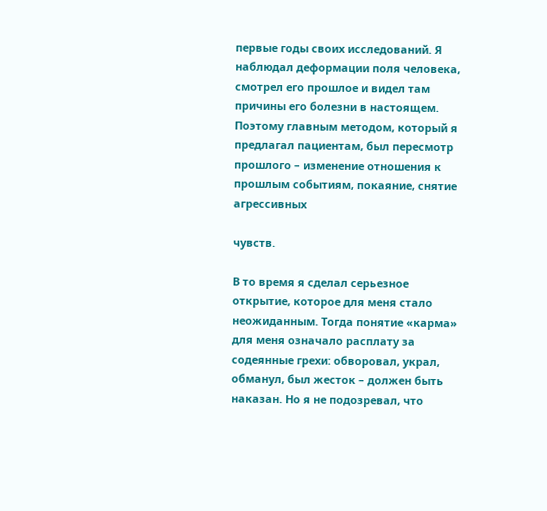первые годы своих исследований. Я наблюдал деформации поля человека, смотрел его прошлое и видел там причины его болезни в настоящем. Поэтому главным методом, который я предлагал пациентам, был пересмотр прошлого – изменение отношения к прошлым событиям, покаяние, снятие агрессивных

чувств.

В то время я сделал серьезное открытие, которое для меня стало неожиданным. Тогда понятие «карма» для меня означало расплату за содеянные грехи: обворовал, украл, обманул, был жесток – должен быть наказан. Но я не подозревал, что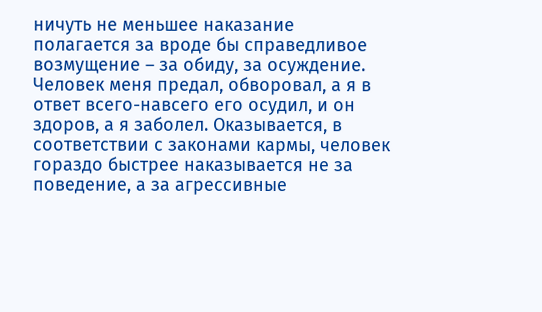ничуть не меньшее наказание полагается за вроде бы справедливое возмущение – за обиду, за осуждение. Человек меня предал, обворовал, а я в ответ всего-навсего его осудил, и он здоров, а я заболел. Оказывается, в соответствии с законами кармы, человек гораздо быстрее наказывается не за поведение, а за агрессивные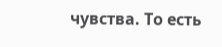чувства. То есть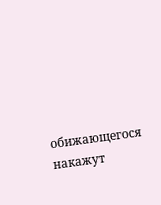обижающегося накажут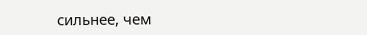сильнее, чем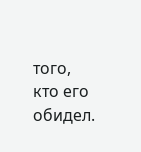того, кто его обидел.